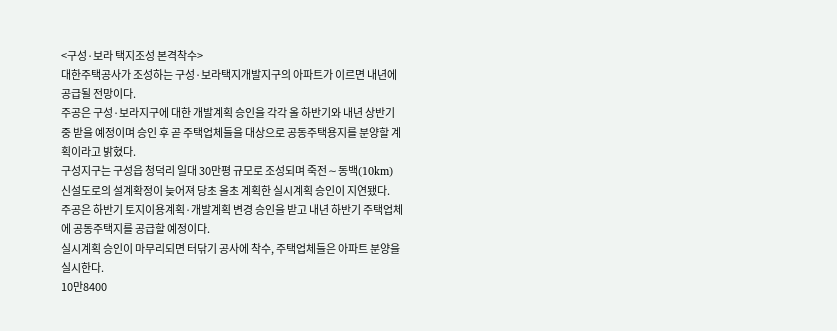<구성·보라 택지조성 본격착수>
대한주택공사가 조성하는 구성·보라택지개발지구의 아파트가 이르면 내년에 공급될 전망이다.
주공은 구성·보라지구에 대한 개발계획 승인을 각각 올 하반기와 내년 상반기 중 받을 예정이며 승인 후 곧 주택업체들을 대상으로 공동주택용지를 분양할 계획이라고 밝혔다.
구성지구는 구성읍 청덕리 일대 30만평 규모로 조성되며 죽전∼동백(10km) 신설도로의 설계확정이 늦어져 당초 올초 계획한 실시계획 승인이 지연됐다.
주공은 하반기 토지이용계획·개발계획 변경 승인을 받고 내년 하반기 주택업체에 공동주택지를 공급할 예정이다.
실시계획 승인이 마무리되면 터닦기 공사에 착수, 주택업체들은 아파트 분양을 실시한다.
10만8400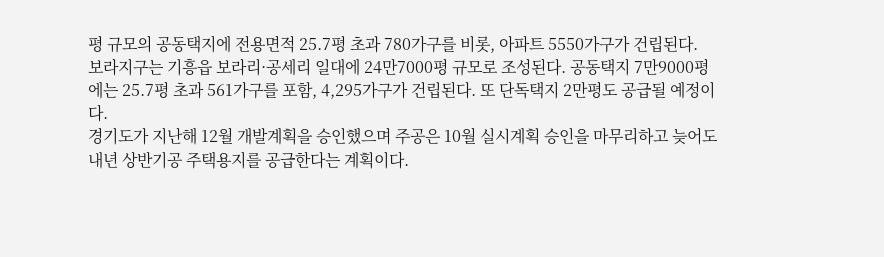평 규모의 공동택지에 전용면적 25.7평 초과 780가구를 비롯, 아파트 5550가구가 건립된다.
보라지구는 기흥읍 보라리·공세리 일대에 24만7000평 규모로 조성된다. 공동택지 7만9000평에는 25.7평 초과 561가구를 포함, 4,295가구가 건립된다. 또 단독택지 2만평도 공급될 예정이다.
경기도가 지난해 12월 개발계획을 승인했으며 주공은 10월 실시계획 승인을 마무리하고 늦어도 내년 상반기공 주택용지를 공급한다는 계획이다.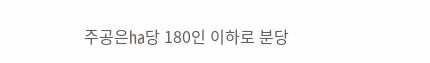주공은㏊당 180인 이하로 분당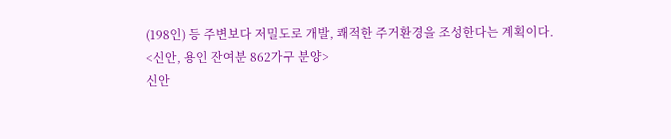(198인) 등 주변보다 저밀도로 개발, 쾌적한 주거환경을 조성한다는 계획이다.
<신안, 용인 잔여분 862가구 분양>
신안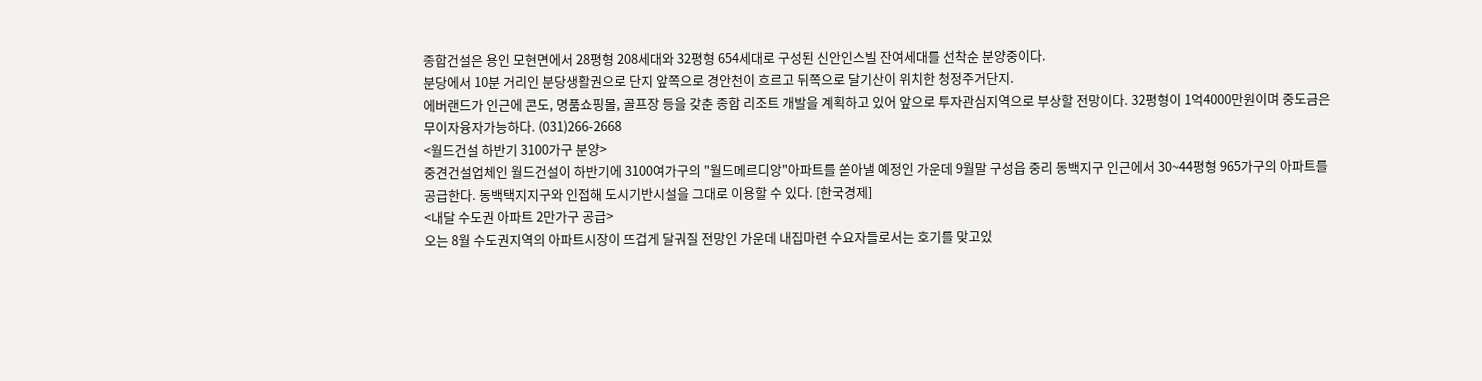종합건설은 용인 모현면에서 28평형 208세대와 32평형 654세대로 구성된 신안인스빌 잔여세대를 선착순 분양중이다.
분당에서 10분 거리인 분당생활권으로 단지 앞쪽으로 경안천이 흐르고 뒤쪽으로 달기산이 위치한 청정주거단지.
에버랜드가 인근에 콘도, 명품쇼핑몰, 골프장 등을 갖춘 종합 리조트 개발을 계획하고 있어 앞으로 투자관심지역으로 부상할 전망이다. 32평형이 1억4000만원이며 중도금은 무이자융자가능하다. (031)266-2668
<월드건설 하반기 3100가구 분양>
중견건설업체인 월드건설이 하반기에 3100여가구의 "월드메르디앙"아파트를 쏟아낼 예정인 가운데 9월말 구성읍 중리 동백지구 인근에서 30~44평형 965가구의 아파트를 공급한다. 동백택지지구와 인접해 도시기반시설을 그대로 이용할 수 있다. [한국경제]
<내달 수도권 아파트 2만가구 공급>
오는 8월 수도권지역의 아파트시장이 뜨겁게 달궈질 전망인 가운데 내집마련 수요자들로서는 호기를 맞고있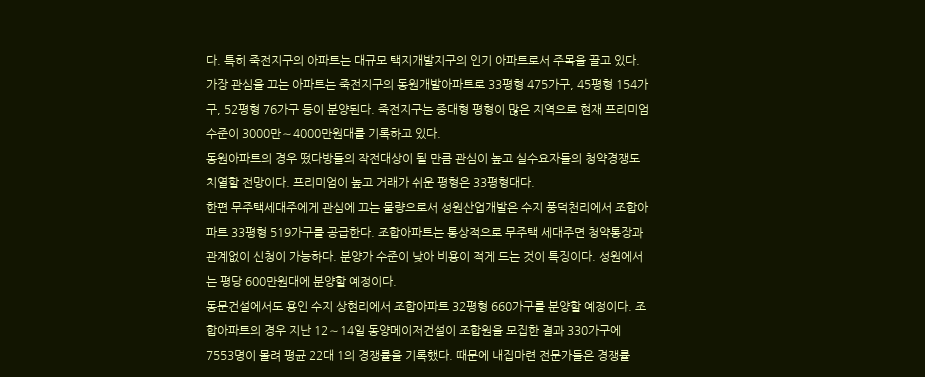다. 특히 죽전지구의 아파트는 대규모 택지개발지구의 인기 아파트로서 주목을 끌고 있다.
가장 관심을 끄는 아파트는 죽전지구의 동원개발아파트로 33평형 475가구, 45평형 154가구, 52평형 76가구 등이 분양된다. 죽전지구는 중대형 평형이 많은 지역으로 현재 프리미엄 수준이 3000만∼4000만원대를 기록하고 있다.
동원아파트의 경우 떴다방들의 작전대상이 될 만큼 관심이 높고 실수요자들의 청약경쟁도 치열할 전망이다. 프리미엄이 높고 거래가 쉬운 평형은 33평형대다.
한편 무주택세대주에게 관심에 끄는 물량으로서 성원산업개발은 수지 풍덕천리에서 조합아파트 33평형 519가구를 공급한다. 조합아파트는 통상적으로 무주택 세대주면 청약통장과 관계없이 신청이 가능하다. 분양가 수준이 낮아 비용이 적게 드는 것이 특징이다. 성원에서는 평당 600만원대에 분양할 예정이다.
동문건설에서도 용인 수지 상현리에서 조합아파트 32평형 660가구를 분양할 예정이다. 조합아파트의 경우 지난 12∼14일 동양메이저건설이 조합원을 모집한 결과 330가구에 7553명이 몰려 평균 22대 1의 경쟁률을 기록했다. 때문에 내집마련 전문가들은 경쟁률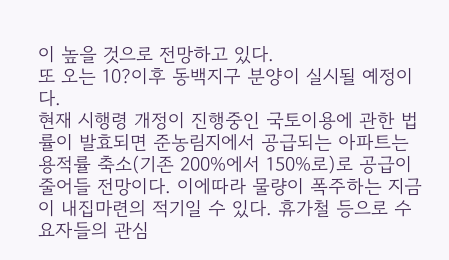이 높을 것으로 전망하고 있다.
또 오는 10?이후 동백지구 분양이 실시될 예정이다.
현재 시행령 개정이 진행중인 국토이용에 관한 법률이 발효되면 준농림지에서 공급되는 아파트는 용적률 축소(기존 200%에서 150%로)로 공급이 줄어들 전망이다. 이에따라 물량이 폭주하는 지금이 내집마련의 적기일 수 있다. 휴가철 등으로 수요자들의 관심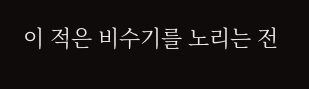이 적은 비수기를 노리는 전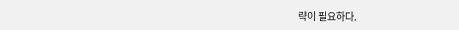략이 필요하다.